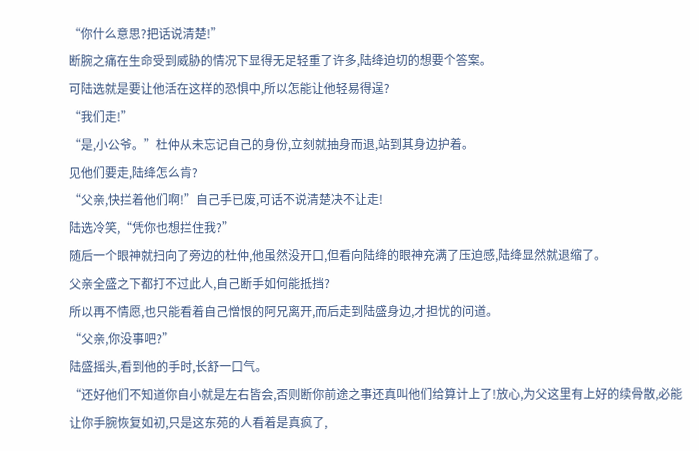“你什么意思?把话说清楚!”
断腕之痛在生命受到威胁的情况下显得无足轻重了许多,陆绛迫切的想要个答案。
可陆选就是要让他活在这样的恐惧中,所以怎能让他轻易得逞?
“我们走!”
“是,小公爷。”杜仲从未忘记自己的身份,立刻就抽身而退,站到其身边护着。
见他们要走,陆绛怎么肯?
“父亲,快拦着他们啊!”自己手已废,可话不说清楚决不让走!
陆选冷笑,“凭你也想拦住我?”
随后一个眼神就扫向了旁边的杜仲,他虽然没开口,但看向陆绛的眼神充满了压迫感,陆绛显然就退缩了。
父亲全盛之下都打不过此人,自己断手如何能抵挡?
所以再不情愿,也只能看着自己憎恨的阿兄离开,而后走到陆盛身边,才担忧的问道。
“父亲,你没事吧?”
陆盛摇头,看到他的手时,长舒一口气。
“还好他们不知道你自小就是左右皆会,否则断你前途之事还真叫他们给算计上了!放心,为父这里有上好的续骨散,必能让你手腕恢复如初,只是这东苑的人看着是真疯了,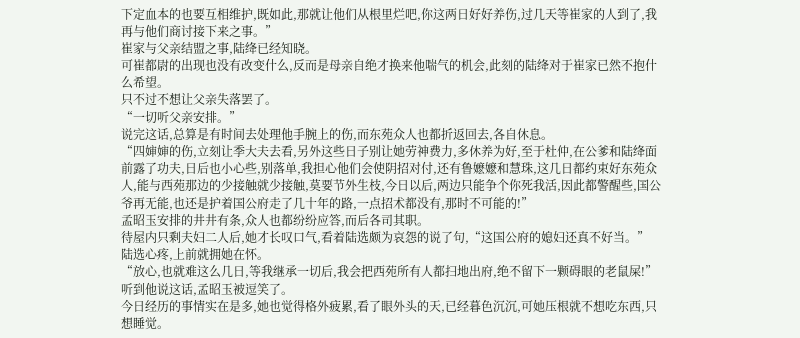下定血本的也要互相维护,既如此,那就让他们从根里烂吧,你这两日好好养伤,过几天等崔家的人到了,我再与他们商讨接下来之事。”
崔家与父亲结盟之事,陆绛已经知晓。
可崔都尉的出现也没有改变什么,反而是母亲自绝才换来他喘气的机会,此刻的陆绛对于崔家已然不抱什么希望。
只不过不想让父亲失落罢了。
“一切听父亲安排。”
说完这话,总算是有时间去处理他手腕上的伤,而东苑众人也都折返回去,各自休息。
“四婶婶的伤,立刻让季大夫去看,另外这些日子别让她劳神费力,多休养为好,至于杜仲,在公爹和陆绛面前露了功夫,日后也小心些,别落单,我担心他们会使阴招对付,还有鲁嬷嬷和慧珠,这几日都约束好东苑众人,能与西苑那边的少接触就少接触,莫要节外生枝,今日以后,两边只能争个你死我活,因此都警醒些,国公爷再无能,也还是护着国公府走了几十年的路,一点招术都没有,那时不可能的!”
孟昭玉安排的井井有条,众人也都纷纷应答,而后各司其职。
待屋内只剩夫妇二人后,她才长叹口气,看着陆选颇为哀怨的说了句,“这国公府的媳妇还真不好当。”
陆选心疼,上前就拥她在怀。
“放心,也就难这么几日,等我继承一切后,我会把西苑所有人都扫地出府,绝不留下一颗碍眼的老鼠屎!”
听到他说这话,孟昭玉被逗笑了。
今日经历的事情实在是多,她也觉得格外疲累,看了眼外头的天,已经暮色沉沉,可她压根就不想吃东西,只想睡觉。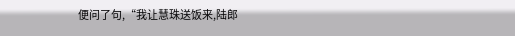便问了句,“我让慧珠送饭来,陆郎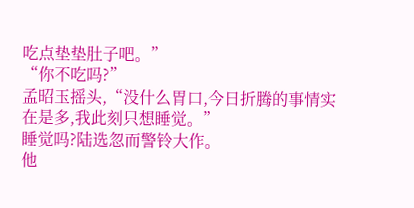吃点垫垫肚子吧。”
“你不吃吗?”
孟昭玉摇头,“没什么胃口,今日折腾的事情实在是多,我此刻只想睡觉。”
睡觉吗?陆选忽而警铃大作。
他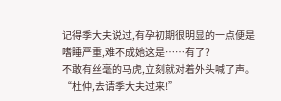记得季大夫说过,有孕初期很明显的一点便是嗜睡严重,难不成她这是……有了?
不敢有丝毫的马虎,立刻就对着外头喊了声。
“杜仲,去请季大夫过来!”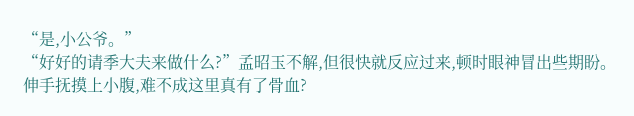“是,小公爷。”
“好好的请季大夫来做什么?”孟昭玉不解,但很快就反应过来,顿时眼神冒出些期盼。
伸手抚摸上小腹,难不成这里真有了骨血?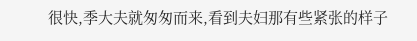很快,季大夫就匆匆而来,看到夫妇那有些紧张的样子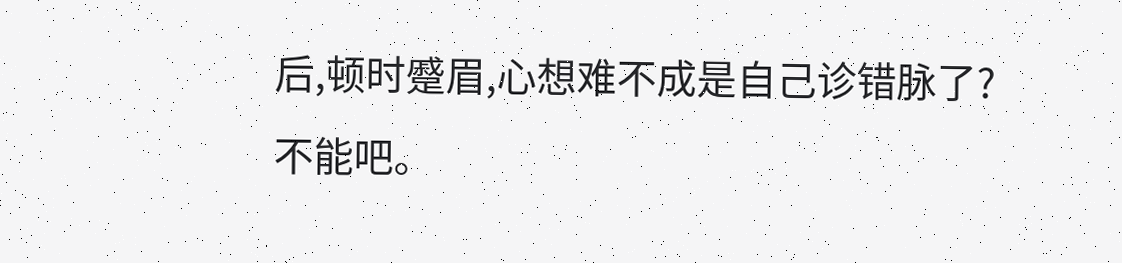后,顿时蹙眉,心想难不成是自己诊错脉了?
不能吧。